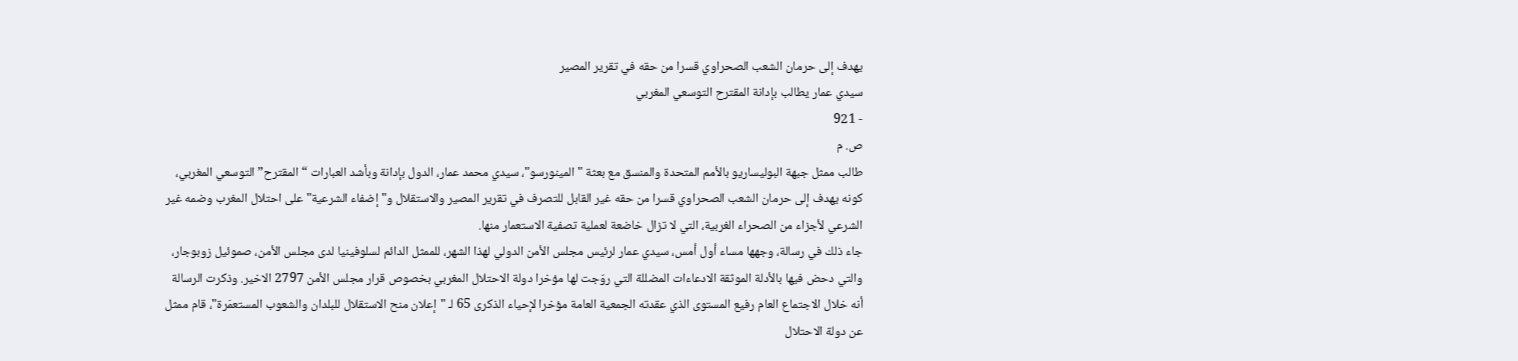يهدف إلى حرمان الشعب الصحراوي قسرا من حقه في تقرير المصير
سيدي عمار يطالب بإدانة المقترح التوسعي المغربي
- 921
ص. م
طالب ممثل جبهة البوليساريو بالأمم المتحدة والمنسق مع بعثة "المينورسو"، سيدي محمد عمار، الدول بإدانة وبأشد العبارات “المقترح” التوسعي المغربي، كونه يهدف إلى حرمان الشعب الصحراوي قسرا من حقه غير القابل للتصرف في تقرير المصير والاستقلال و"إضفاء الشرعية" على احتلال المغرب وضمه غير الشرعي لأجزاء من الصحراء الغربية، التي لا تزال خاضعة لعملية تصفية الاستعمار منها.
جاء ذلك في رسالة، وجهها مساء أول أمس، سيدي عمار لرئيس مجلس الأمن الدولي لهذا الشهر، للممثل الدائم لسلوفينيا لدى مجلس الأمن، صموئيل زوبوجار، والتي دحض فيها بالأدلة الموثقة الادعاءات المضللة التي روّجت لها مؤخرا دولة الاحتلال المغربي بخصوص قرار مجلس الأمن 2797 الاخير. وذكرت الرسالة أنه خلال الاجتماع العام رفيع المستوى الذي عقدته الجمعية العامة مؤخرا لإحياء الذكرى 65 لـ "إعلان منح الاستقلال للبلدان والشعوب المستعمَرة"، قام ممثل عن دولة الاحتلال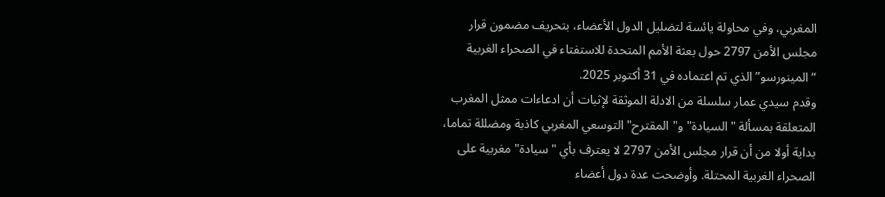المغربي، وفي محاولة يائسة لتضليل الدول الأعضاء، بتحريف مضمون قرار مجلس الأمن 2797 حول بعثة الأمم المتحدة للاستفتاء في الصحراء الغربية “المينورسو” الذي تم اعتماده في 31 أكتوبر 2025.
وقدم سيدي عمار سلسلة من الادلة الموثقة لإثبات أن ادعاءات ممثل المغرب المتعلقة بمسألة "السيادة" و"المقترح" التوسعي المغربي كاذبة ومضللة تماما، بداية أولا من أن قرار مجلس الأمن 2797 لا يعترف بأي "سيادة" مغربية على الصحراء الغربية المحتلة. وأوضحت عدة دول أعضاء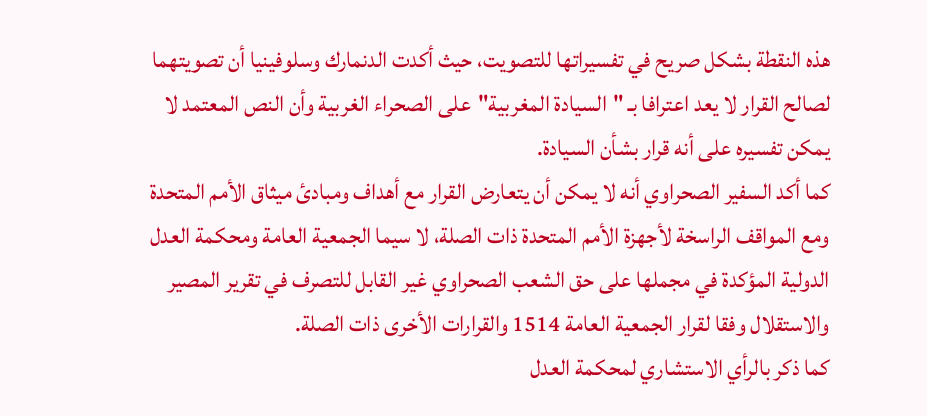هذه النقطة بشكل صريح في تفسيراتها للتصويت، حيث أكدت الدنمارك وسلوفينيا أن تصويتهما لصالح القرار لا يعد اعترافا بـ "السيادة المغربية"على الصحراء الغربية وأن النص المعتمد لا يمكن تفسيره على أنه قرار بشأن السيادة.
كما أكد السفير الصحراوي أنه لا يمكن أن يتعارض القرار مع أهداف ومبادئ ميثاق الأمم المتحدة ومع المواقف الراسخة لأجهزة الأمم المتحدة ذات الصلة، لا سيما الجمعية العامة ومحكمة العدل الدولية المؤكدة في مجملها على حق الشعب الصحراوي غير القابل للتصرف في تقرير المصير والاستقلال وفقا لقرار الجمعية العامة 1514 والقرارات الأخرى ذات الصلة.
كما ذكر بالرأي الاستشاري لمحكمة العدل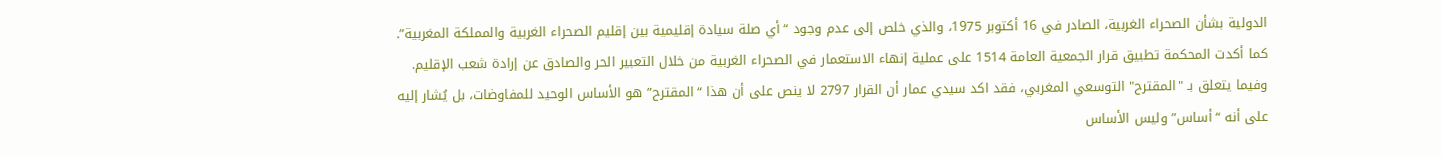الدولية بشأن الصحراء الغربية، الصادر في 16 أكتوبر 1975، والذي خلص إلى عدم وجود “أي صلة سيادة إقليمية بين إقليم الصحراء الغربية والمملكة المغربية”. كما أكدت المحكمة تطبيق قرار الجمعية العامة 1514 على عملية إنهاء الاستعمار في الصحراء الغربية من خلال التعبير الحر والصادق عن إرادة شعب الإقليم.
وفيما يتعلق بـ "المقترح" التوسعي المغربي، فقد اكد سيدي عمار أن القرار 2797 لا ينص على أن هذا “المقترح” هو الأساس الوحيد للمفاوضات، بل يُشار إليه على أنه “أساس” وليس الأساس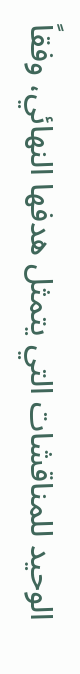الوحيد للمناقشات التي يتمثل هدفها النهائي، وفقاً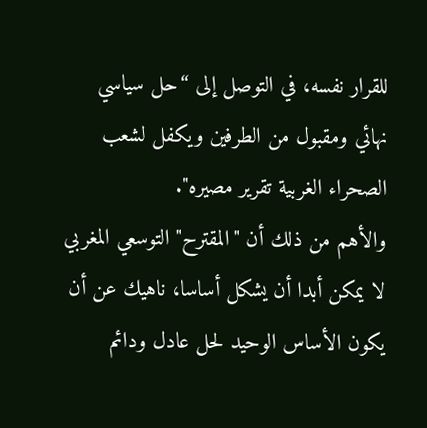للقرار نفسه، في التوصل إلى “حل سياسي نهائي ومقبول من الطرفين ويكفل لشعب الصحراء الغربية تقرير مصيره".
والأهم من ذلك أن "المقترح" التوسعي المغربي لا يمكن أبدا أن يشكل أساسا، ناهيك عن أن يكون الأساس الوحيد لحل عادل ودائم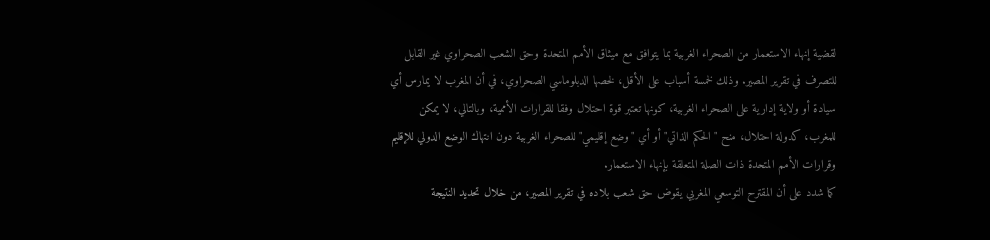لقضية إنهاء الاستعمار من الصحراء الغربية بما يتوافق مع ميثاق الأمم المتحدة وحق الشعب الصحراوي غير القابل للتصرف في تقرير المصير. وذلك لخمسة أسباب على الأقل، لخصها الدبلوماسي الصحراوي، في أن المغرب لا يمارس أي سيادة أو ولاية إدارية على الصحراء الغربية، كونها تعتبر قوة احتلال وفقا للقرارات الأممية، وبالتالي، لا يمكن للمغرب، كدولة احتلال، منح "الحكم الذاتي" أو أي "وضع إقليمي" للصحراء الغربية دون انتهاك الوضع الدولي للإقليم وقرارات الأمم المتحدة ذات الصلة المتعلقة بإنهاء الاستعمار.
كما شدد على أن المقترح التوسعي المغربي يقوض حق شعب بلاده في تقرير المصير، من خلال تحديد النتيجة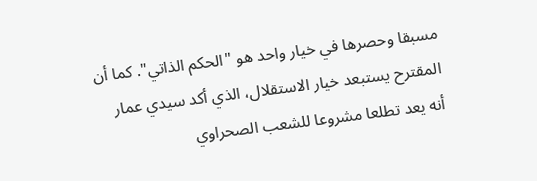مسبقا وحصرها في خيار واحد هو "الحكم الذاتي". كما أن المقترح يستبعد خيار الاستقلال، الذي أكد سيدي عمار أنه يعد تطلعا مشروعا للشعب الصحراوي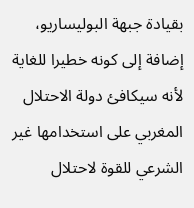بقيادة جبهة البوليساريو، إضافة إلى كونه خطيرا للغاية لأنه سيكافئ دولة الاحتلال المغربي على استخدامها غير الشرعي للقوة لاحتلال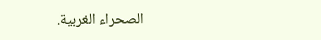الصحراء الغربية.